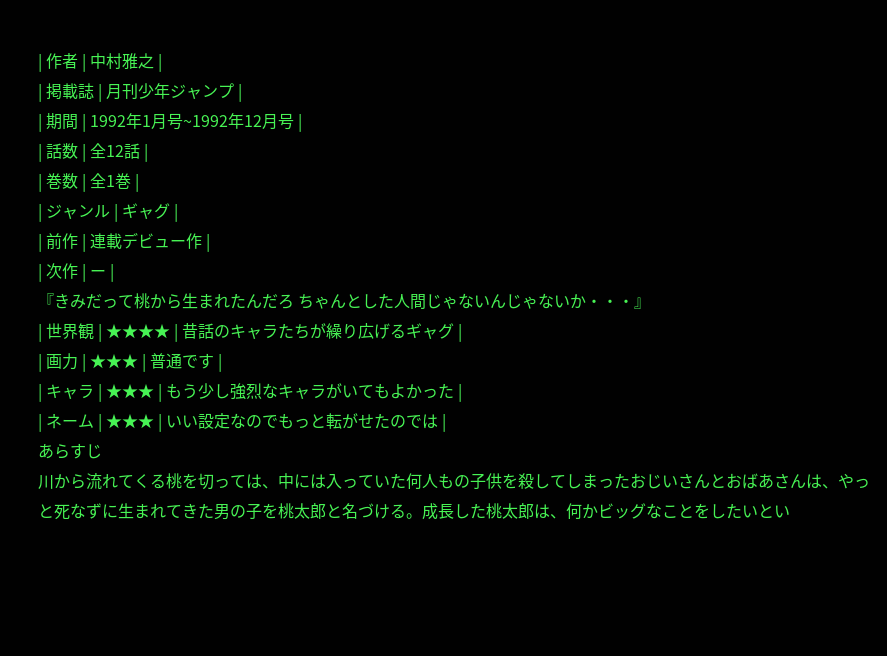| 作者 | 中村雅之 |
| 掲載誌 | 月刊少年ジャンプ |
| 期間 | 1992年1月号~1992年12月号 |
| 話数 | 全12話 |
| 巻数 | 全1巻 |
| ジャンル | ギャグ |
| 前作 | 連載デビュー作 |
| 次作 | ー |
『きみだって桃から生まれたんだろ ちゃんとした人間じゃないんじゃないか・・・』
| 世界観 | ★★★★ | 昔話のキャラたちが繰り広げるギャグ |
| 画力 | ★★★ | 普通です |
| キャラ | ★★★ | もう少し強烈なキャラがいてもよかった |
| ネーム | ★★★ | いい設定なのでもっと転がせたのでは |
あらすじ
川から流れてくる桃を切っては、中には入っていた何人もの子供を殺してしまったおじいさんとおばあさんは、やっと死なずに生まれてきた男の子を桃太郎と名づける。成長した桃太郎は、何かビッグなことをしたいとい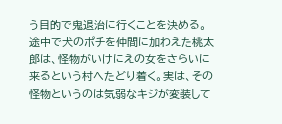う目的で鬼退治に行くことを決める。途中で犬のポチを仲間に加わえた桃太郎は、怪物がいけにえの女をさらいに来るという村へたどり着く。実は、その怪物というのは気弱なキジが変装して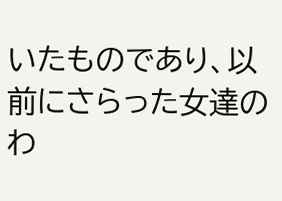いたものであり、以前にさらった女達のわ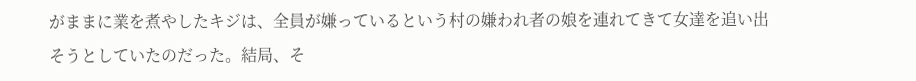がままに業を煮やしたキジは、全員が嫌っているという村の嫌われ者の娘を連れてきて女達を追い出そうとしていたのだった。結局、そ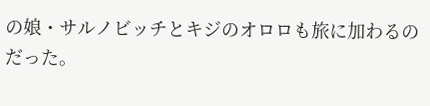の娘・サルノビッチとキジのオロロも旅に加わるのだった。